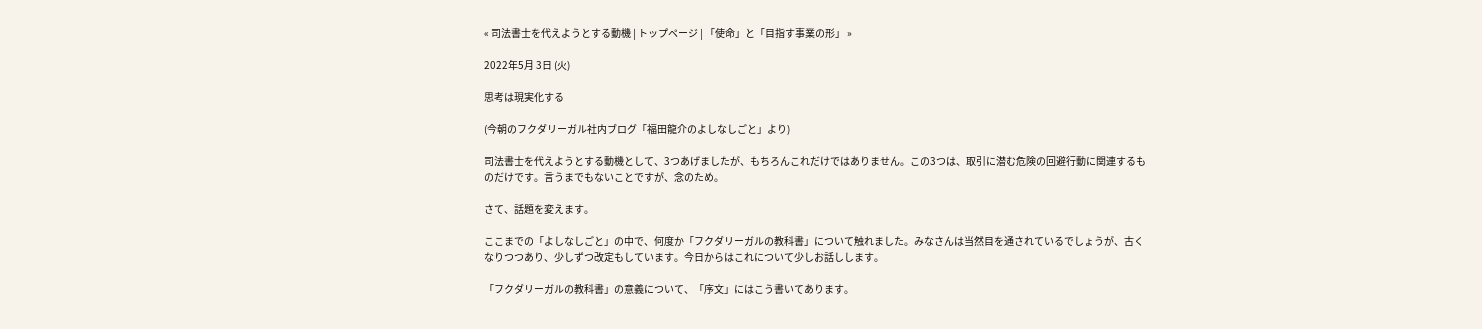« 司法書士を代えようとする動機 | トップページ | 「使命」と「目指す事業の形」 »

2022年5月 3日 (火)

思考は現実化する

(今朝のフクダリーガル社内ブログ「福田龍介のよしなしごと」より)

司法書士を代えようとする動機として、3つあげましたが、もちろんこれだけではありません。この3つは、取引に潜む危険の回避行動に関連するものだけです。言うまでもないことですが、念のため。

さて、話題を変えます。

ここまでの「よしなしごと」の中で、何度か「フクダリーガルの教科書」について触れました。みなさんは当然目を通されているでしょうが、古くなりつつあり、少しずつ改定もしています。今日からはこれについて少しお話しします。

「フクダリーガルの教科書」の意義について、「序文」にはこう書いてあります。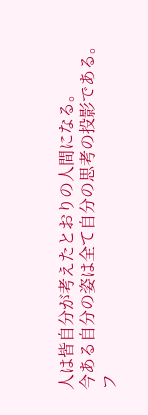人は皆自分が考えたとおりの人間になる。
今ある自分の姿は全て自分の思考の投影である。
フ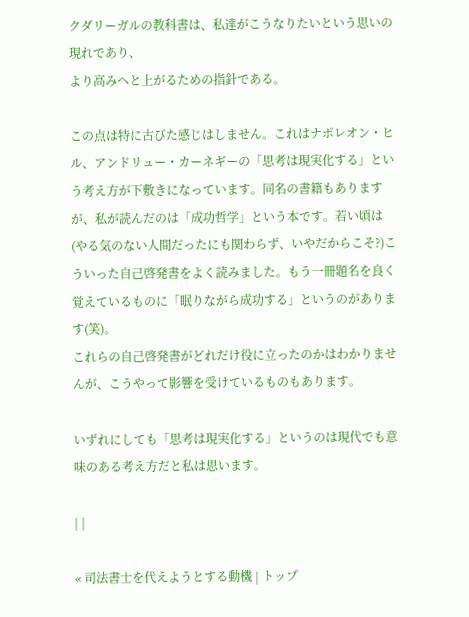クダリーガルの教科書は、私達がこうなりたいという思いの現れであり、
より高みへと上がるための指針である。

この点は特に古びた感じはしません。これはナポレオン・ヒル、アンドリュー・カーネギーの「思考は現実化する」という考え方が下敷きになっています。同名の書籍もありますが、私が読んだのは「成功哲学」という本です。若い頃は(やる気のない人間だったにも関わらず、いやだからこそ?)こういった自己啓発書をよく読みました。もう一冊題名を良く覚えているものに「眠りながら成功する」というのがあります(笑)。
これらの自己啓発書がどれだけ役に立ったのかはわかりませんが、こうやって影響を受けているものもあります。

いずれにしても「思考は現実化する」というのは現代でも意味のある考え方だと私は思います。

| |

« 司法書士を代えようとする動機 | トップ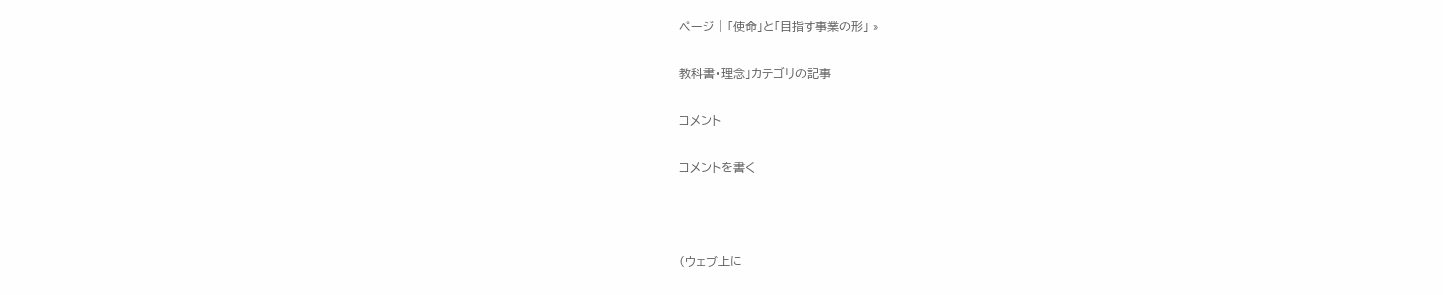ページ | 「使命」と「目指す事業の形」 »

教科書・理念」カテゴリの記事

コメント

コメントを書く



(ウェブ上に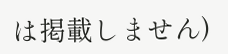は掲載しません)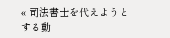« 司法書士を代えようとする動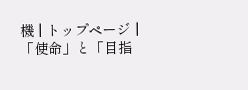機 | トップページ | 「使命」と「目指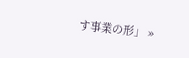す事業の形」 »